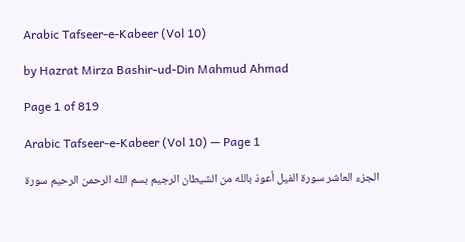Arabic Tafseer-e-Kabeer (Vol 10)

by Hazrat Mirza Bashir-ud-Din Mahmud Ahmad

Page 1 of 819

Arabic Tafseer-e-Kabeer (Vol 10) — Page 1

الجزء العاشر سورة الفيل أعوذ بالله من الشيطان الرجيم بسم الله الرحمن الرحيم سورة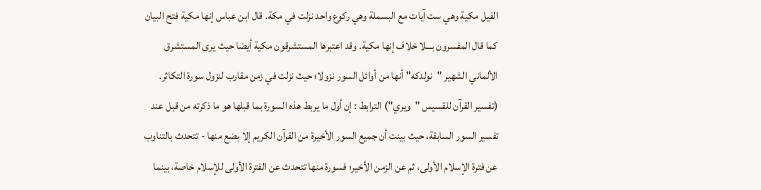الفيل مكية وهي ست آيات مع البسملة وهي ركوع واحد نزلت في مكة. قال ابن عباس إنها مكية فتح البيان كما قال المفسرون بـــلا خلاف إنها مكية. وقد اعتبرها المستشرقون مكية أيضا حيث يرى المستشرق الألماني الشهير "نولدكه" أنها من أوائل السور نزولا؛ حيث نزلت في زمن مقارب لنزول سورة التكاثر. (تفسير القرآن للقسيس "ويري") الترابط : إن أول ما يربط هذه السورة بما قبلها هو ما ذكرته من قبل عند تفسير السور السابقة، حيث بينت أن جميع السور الأخيرة من القرآن الكريم إلا بضع منها - تتحدث بالتناوب عن فترة الإسلام الأولى، ثم عن الزمن الأخير؛ فسورة منها تتحدث عن الفترة الأولى للإسلام خاصة، بينما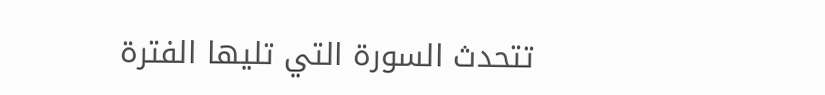تتحدث السورة التي تليها الفترة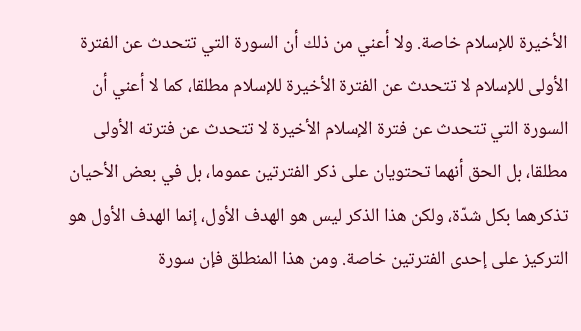الأخيرة للإسلام خاصة. ولا أعني من ذلك أن السورة التي تتحدث عن الفترة الأولى للإسلام لا تتحدث عن الفترة الأخيرة للإسلام مطلقا، كما لا أعني أن السورة التي تتحدث عن فترة الإسلام الأخيرة لا تتحدث عن فترته الأولى مطلقا، بل الحق أنهما تحتويان على ذكر الفترتين عموما، بل في بعض الأحيان تذكرهما بكل شدّة، ولكن هذا الذكر ليس هو الهدف الأول، إنما الهدف الأول هو التركيز على إحدى الفترتين خاصة. ومن هذا المنطلق فإن سورة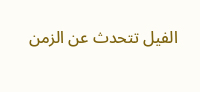الفيل تتحدث عن الزمن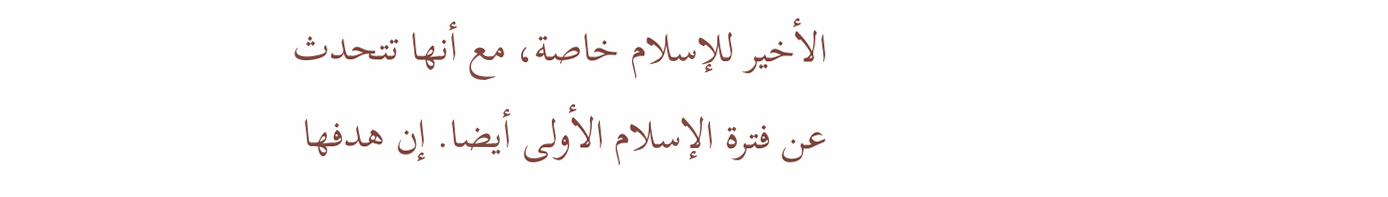الأخير للإسلام خاصة، مع أنها تتحدث عن فترة الإسلام الأولى أيضا. إن هدفها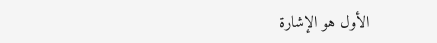الأول هو الإشارة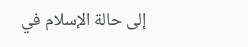إلى حالة الإسلام في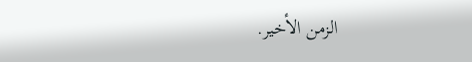الزمن الأخير.